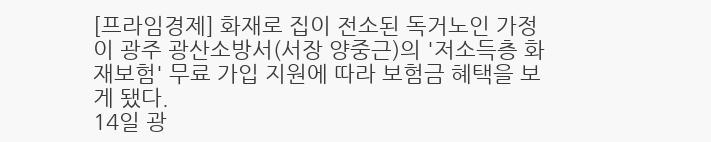[프라임경제] 화재로 집이 전소된 독거노인 가정이 광주 광산소방서(서장 양중근)의 '저소득층 화재보험' 무료 가입 지원에 따라 보험금 혜택을 보게 됐다.
14일 광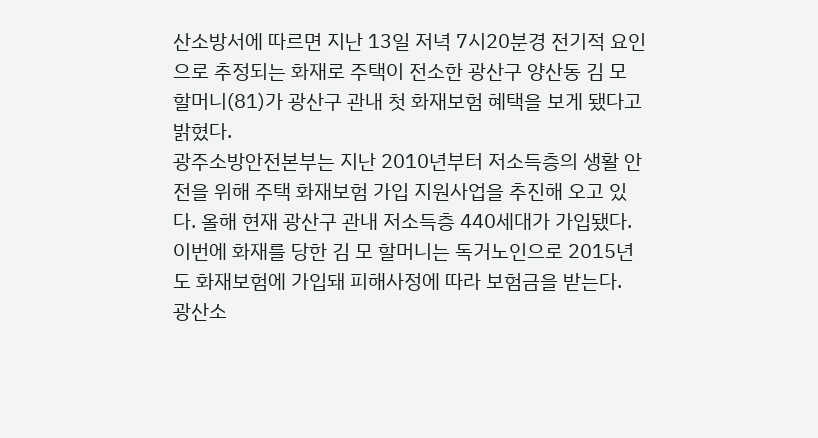산소방서에 따르면 지난 13일 저녁 7시20분경 전기적 요인으로 추정되는 화재로 주택이 전소한 광산구 양산동 김 모 할머니(81)가 광산구 관내 첫 화재보험 혜택을 보게 됐다고 밝혔다.
광주소방안전본부는 지난 2010년부터 저소득층의 생활 안전을 위해 주택 화재보험 가입 지원사업을 추진해 오고 있다. 올해 현재 광산구 관내 저소득층 440세대가 가입됐다.
이번에 화재를 당한 김 모 할머니는 독거노인으로 2015년도 화재보험에 가입돼 피해사정에 따라 보험금을 받는다.
광산소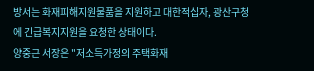방서는 화재피해지원물품을 지원하고 대한적십자, 광산구청에 긴급복지지원을 요청한 상태이다.
양중근 서장은 "저소득가정의 주택화재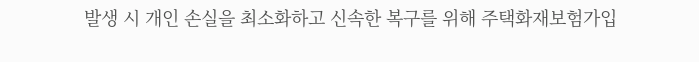발생 시 개인 손실을 최소화하고 신속한 복구를 위해 주택화재보험가입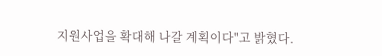지원사업을 확대해 나갈 계획이다"고 밝혔다.